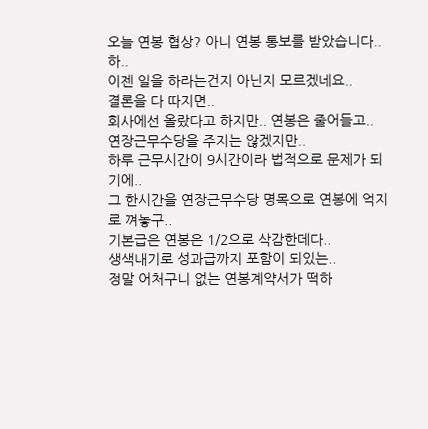오늘 연봉 협상? 아니 연봉 통보를 받았습니다..
하..
이젠 일을 하라는건지 아닌지 모르겠네요..
결론을 다 따지면..
회사에선 올랐다고 하지만.. 연봉은 줄어들고..
연장근무수당을 주지는 않겠지만..
하루 근무시간이 9시간이라 법적으로 문제가 되기에..
그 한시간을 연장근무수당 명목으로 연봉에 억지로 껴놓구..
기본급은 연봉은 1/2으로 삭감한데다..
생색내기로 성과급까지 포함이 되있는..
정말 어처구니 없는 연봉계약서가 떡하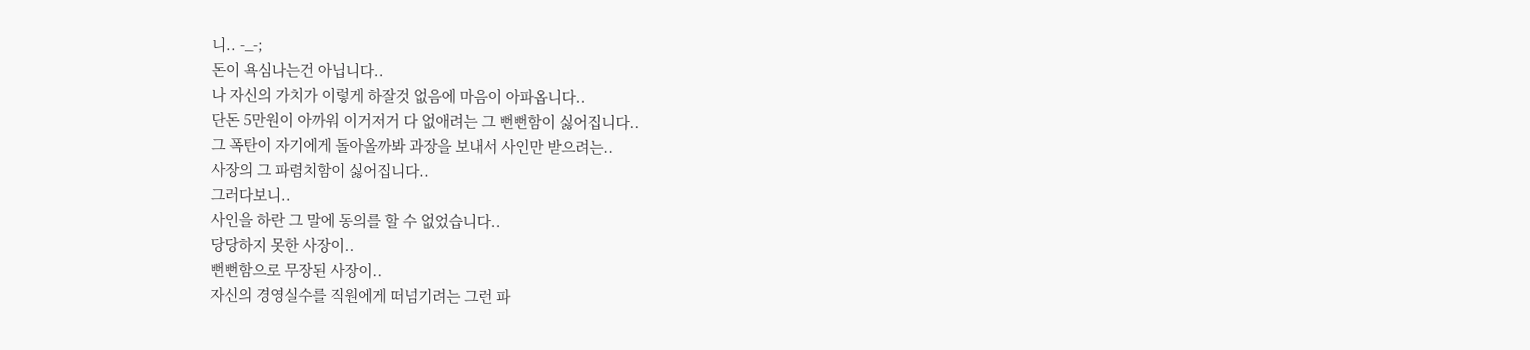니.. -_-;
돈이 욕심나는건 아닙니다..
나 자신의 가치가 이렇게 하잘것 없음에 마음이 아파옵니다..
단돈 5만원이 아까워 이거저거 다 없애려는 그 뻔뻔함이 싫어집니다..
그 폭탄이 자기에게 돌아올까봐 과장을 보내서 사인만 받으려는..
사장의 그 파렴치함이 싫어집니다..
그러다보니..
사인을 하란 그 말에 동의를 할 수 없었습니다..
당당하지 못한 사장이..
뻔뻔함으로 무장된 사장이..
자신의 경영실수를 직원에게 떠넘기려는 그런 파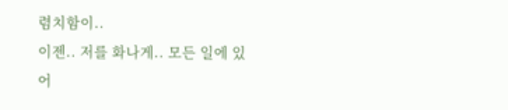렴치함이..
이젠.. 저를 화나게.. 모든 일에 있어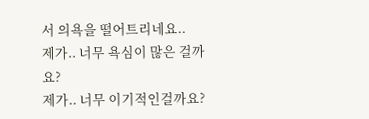서 의욕을 떨어트리네요..
제가.. 너무 욕심이 많은 걸까요?
제가.. 너무 이기적인걸까요?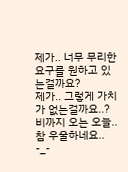제가.. 너무 무리한 요구를 원하고 있는걸까요?
제가.. 그렇게 가치가 없는걸까요..?
비까지 오는 오늘.. 참 우울하네요.. -_-